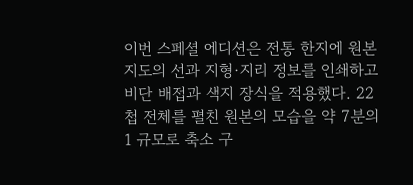이번 스페셜 에디션은 전통 한지에 원본 지도의 선과 지형·지리 정보를 인쇄하고 비단 배접과 색지 장식을 적용했다. 22첩 전체를 펼친 원본의 모습을 약 7분의 1 규모로 축소 구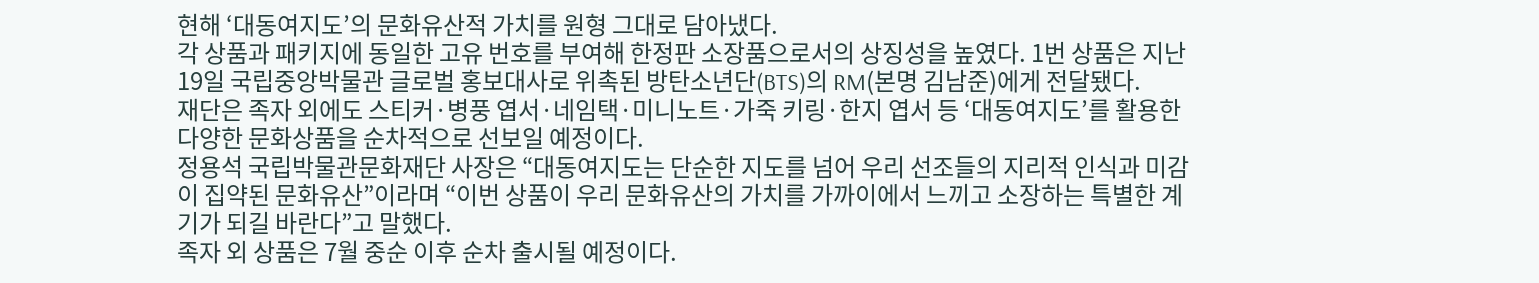현해 ‘대동여지도’의 문화유산적 가치를 원형 그대로 담아냈다.
각 상품과 패키지에 동일한 고유 번호를 부여해 한정판 소장품으로서의 상징성을 높였다. 1번 상품은 지난 19일 국립중앙박물관 글로벌 홍보대사로 위촉된 방탄소년단(BTS)의 RM(본명 김남준)에게 전달됐다.
재단은 족자 외에도 스티커·병풍 엽서·네임택·미니노트·가죽 키링·한지 엽서 등 ‘대동여지도’를 활용한 다양한 문화상품을 순차적으로 선보일 예정이다.
정용석 국립박물관문화재단 사장은 “대동여지도는 단순한 지도를 넘어 우리 선조들의 지리적 인식과 미감이 집약된 문화유산”이라며 “이번 상품이 우리 문화유산의 가치를 가까이에서 느끼고 소장하는 특별한 계기가 되길 바란다”고 말했다.
족자 외 상품은 7월 중순 이후 순차 출시될 예정이다.